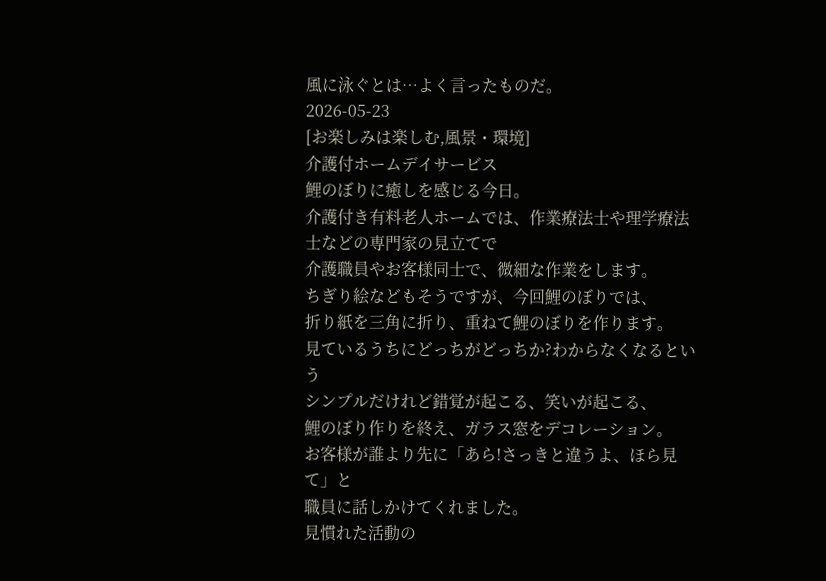風に泳ぐとは…よく言ったものだ。
2026-05-23
[お楽しみは楽しむ,風景・環境]
介護付ホームデイサービス
鯉のぼりに癒しを感じる今日。
介護付き有料老人ホームでは、作業療法士や理学療法士などの専門家の見立てで
介護職員やお客様同士で、微細な作業をします。
ちぎり絵などもそうですが、今回鯉のぼりでは、
折り紙を三角に折り、重ねて鯉のぼりを作ります。
見ているうちにどっちがどっちか?わからなくなるという
シンプルだけれど錯覚が起こる、笑いが起こる、
鯉のぼり作りを終え、ガラス窓をデコレーション。
お客様が誰より先に「あら!さっきと違うよ、ほら見て」と
職員に話しかけてくれました。
見慣れた活動の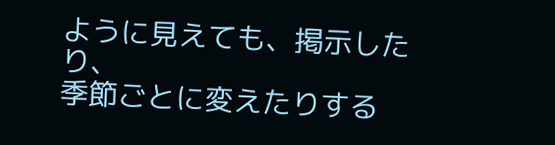ように見えても、掲示したり、
季節ごとに変えたりする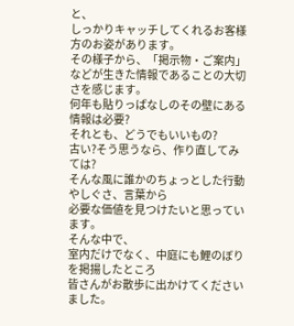と、
しっかりキャッチしてくれるお客様方のお姿があります。
その様子から、「掲示物・ご案内」などが生きた情報であることの大切さを感じます。
何年も貼りっぱなしのその壁にある情報は必要?
それとも、どうでもいいもの?
古い?そう思うなら、作り直してみては?
そんな風に誰かのちょっとした行動やしぐさ、言葉から
必要な価値を見つけたいと思っています。
そんな中で、
室内だけでなく、中庭にも鯉のぼりを掲揚したところ
皆さんがお散歩に出かけてくださいました。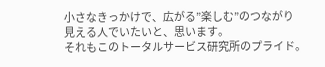小さなきっかけで、広がる”楽しむ”のつながり
見える人でいたいと、思います。
それもこのトータルサービス研究所のプライド。